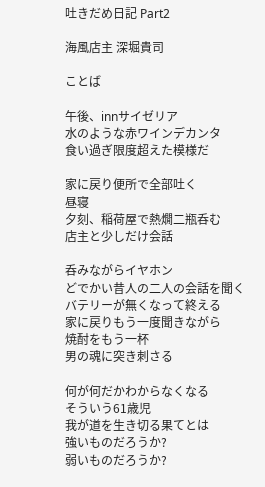吐きだめ日記 Part2

海風店主 深堀貴司

ことば

午後、innサイゼリア
水のような赤ワインデカンタ
食い過ぎ限度超えた模様だ

家に戻り便所で全部吐く
昼寝
夕刻、稲荷屋で熱燗二瓶呑む
店主と少しだけ会話

呑みながらイヤホン
どでかい昔人の二人の会話を聞く
バテリーが無くなって終える
家に戻りもう一度聞きながら
焼酎をもう一杯
男の魂に突き刺さる

何が何だかわからなくなる
そういう61歳児
我が道を生き切る果てとは
強いものだろうか?
弱いものだろうか?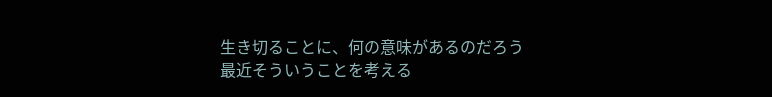生き切ることに、何の意味があるのだろう
最近そういうことを考える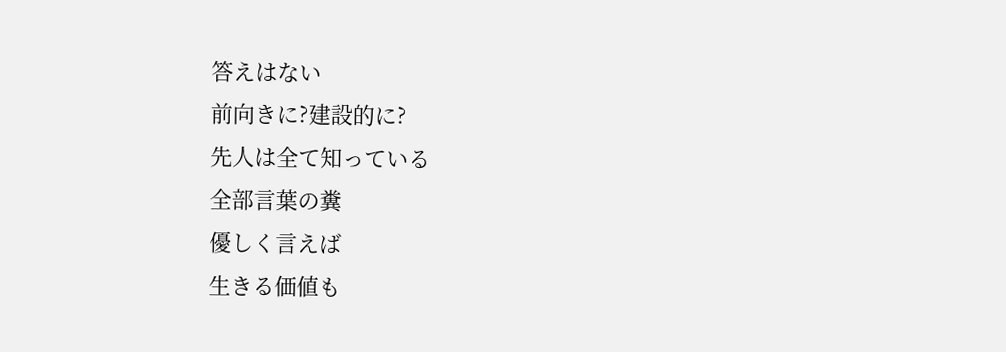答えはない
前向きに?建設的に?
先人は全て知っている
全部言葉の糞
優しく言えば
生きる価値も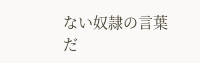ない奴隷の言葉だ